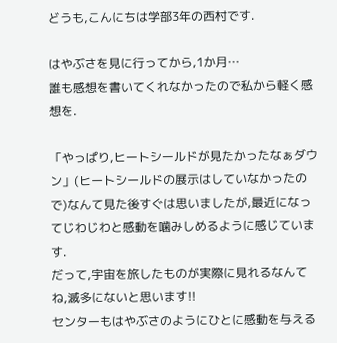どうも,こんにちは学部3年の西村です.

はやぶさを見に行ってから,1か月…
誰も感想を書いてくれなかったので私から軽く感想を.

「やっぱり,ヒートシールドが見たかったなぁダウン」(ヒートシールドの展示はしていなかったので)なんて見た後すぐは思いましたが,最近になってじわじわと感動を噛みしめるように感じています.
だって,宇宙を旅したものが実際に見れるなんてね,滅多にないと思います!!
センターもはやぶさのようにひとに感動を与える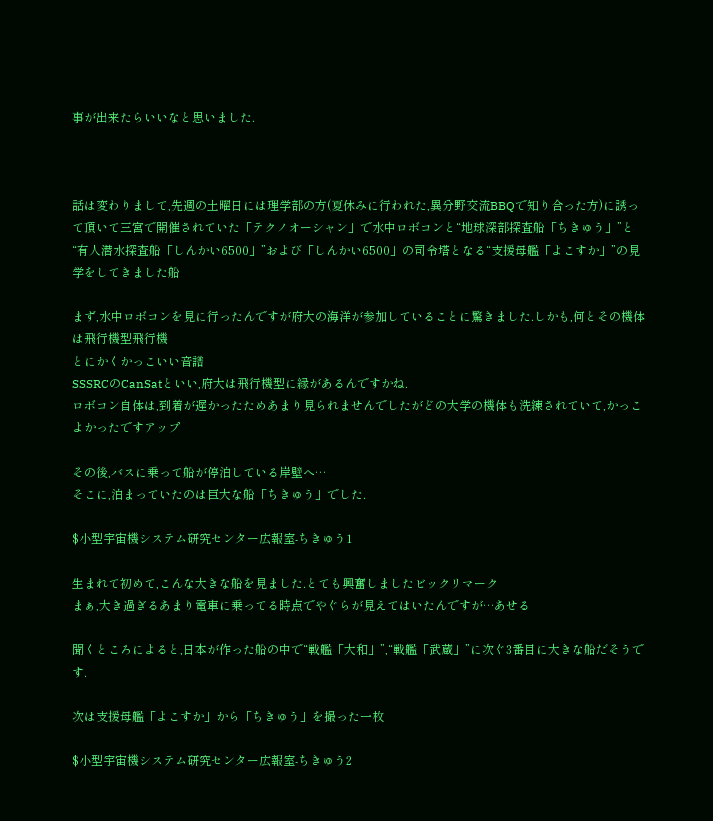事が出来たらいいなと思いました.



話は変わりまして,先週の土曜日には理学部の方(夏休みに行われた,異分野交流BBQで知り合った方)に誘って頂いて三宮で開催されていた「テクノオーシャン」で水中ロボコンと“地球深部探査船「ちきゅう」”と“有人潜水探査船「しんかい6500」”および「しんかい6500」の司令塔となる“支援母艦「よこすか」”の見学をしてきました船

まず,水中ロボコンを見に行ったんですが府大の海洋が参加していることに驚きました.しかも,何とその機体は飛行機型飛行機
とにかくかっこいい音譜
SSSRCのCanSatといい,府大は飛行機型に縁があるんですかね.
ロボコン自体は,到着が遅かったためあまり見られませんでしたがどの大学の機体も洗練されていて,かっこよかったですアップ

その後,バスに乗って船が停泊している岸壁へ…
そこに,泊まっていたのは巨大な船「ちきゅう」でした.

$小型宇宙機システム研究センター広報室-ちきゅう1

生まれて初めて,こんな大きな船を見ました.とても興奮しましたビックリマーク
まぁ,大き過ぎるあまり電車に乗ってる時点でやぐらが見えてはいたんですが…あせる

聞くところによると,日本が作った船の中で“戦艦「大和」”,“戦艦「武蔵」”に次ぐ3番目に大きな船だそうです.

次は支援母艦「よこすか」から「ちきゅう」を撮った一枚

$小型宇宙機システム研究センター広報室-ちきゅう2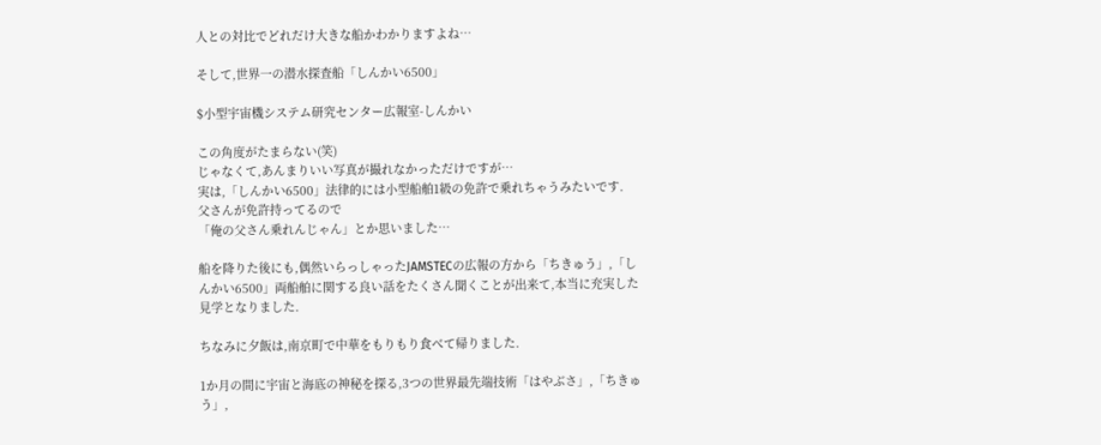人との対比でどれだけ大きな船かわかりますよね…

そして,世界一の潜水探査船「しんかい6500」

$小型宇宙機システム研究センター広報室-しんかい

この角度がたまらない(笑)
じゃなくて,あんまりいい写真が撮れなかっただけですが…
実は,「しんかい6500」法律的には小型船舶1級の免許で乗れちゃうみたいです.
父さんが免許持ってるので
「俺の父さん乗れんじゃん」とか思いました…

船を降りた後にも,偶然いらっしゃったJAMSTECの広報の方から「ちきゅう」,「しんかい6500」両船舶に関する良い話をたくさん聞くことが出来て,本当に充実した見学となりました.

ちなみに夕飯は,南京町で中華をもりもり食べて帰りました.

1か月の間に宇宙と海底の神秘を探る,3つの世界最先端技術「はやぶさ」,「ちきゅう」,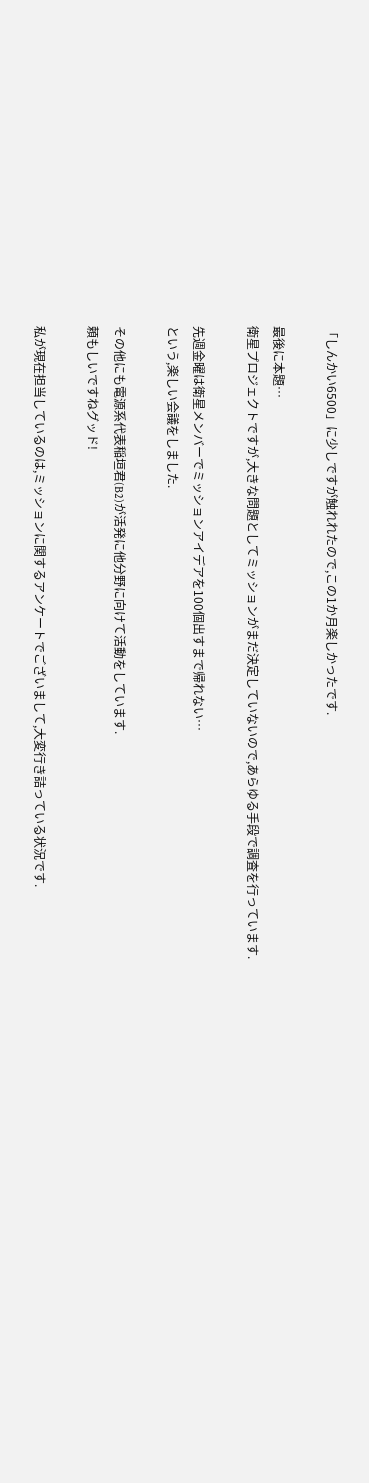「しんかい6500」に少しですが触れれたので,この1か月楽しかったです.

最後に本題…
衛星プロジェクトですが,大きな問題としてミッションがまだ決定していないので,あらゆる手段で調査を行っています.

先週金曜は衛星メンバーでミッションアイデアを100個出すまで帰れない…
という,楽しい会議をしました.

その他にも電源系代表稲垣君(B2)が活発に他分野に向けて活動をしています.
頼もしいですねグッド!

私が現在担当しているのは,ミッションに関するアンケートでございまして,大変行き詰っている状況です.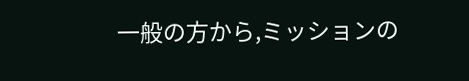一般の方から,ミッションの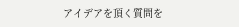アイデアを頂く質問を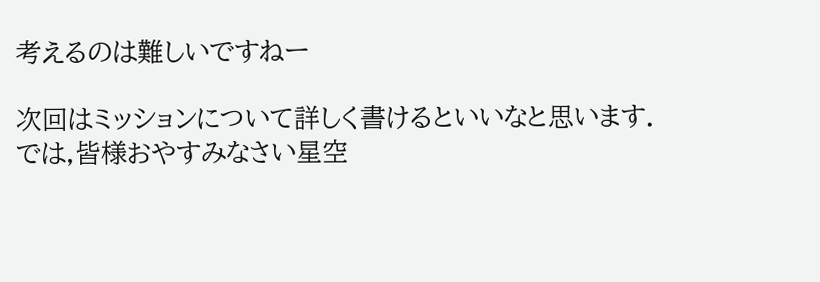考えるのは難しいですねー

次回はミッションについて詳しく書けるといいなと思います.
では,皆様おやすみなさい星空